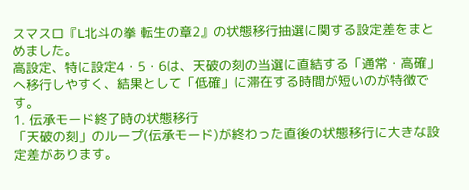スマスロ『L北斗の拳 転生の章2』の状態移行抽選に関する設定差をまとめました。
高設定、特に設定4・5・6は、天破の刻の当選に直結する「通常・高確」へ移行しやすく、結果として「低確」に滞在する時間が短いのが特徴です。
1. 伝承モード終了時の状態移行
「天破の刻」のループ(伝承モード)が終わった直後の状態移行に大きな設定差があります。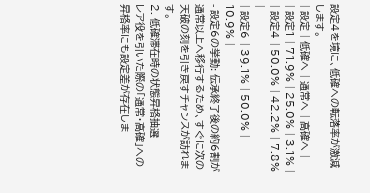設定4を境に、低確への転落率が激減します。
| 設定 | 低確へ | 通常へ | 高確へ |
| 設定1 | 71.9% | 25.0% | 3.1% |
| 設定4 | 50.0% | 42.2% | 7.8% |
| 設定6 | 39.1% | 50.0% | 10.9% |
- 設定6の挙動: 伝承終了後の約6割が通常以上へ移行するため、すぐに次の天破の刻を引き戻すチャンスが訪れます。
2. 低確滞在時の状態昇格抽選
レア役を引いた際の「通常・高確」への昇格率にも設定差が存在しま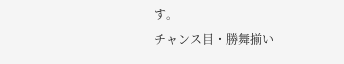す。
チャンス目・勝舞揃い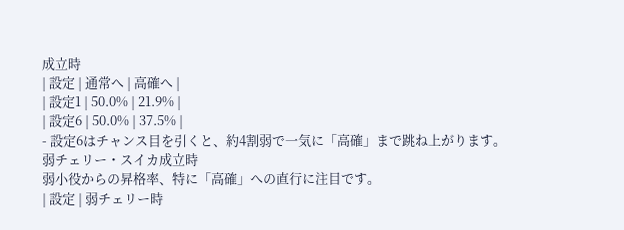成立時
| 設定 | 通常へ | 高確へ |
| 設定1 | 50.0% | 21.9% |
| 設定6 | 50.0% | 37.5% |
- 設定6はチャンス目を引くと、約4割弱で一気に「高確」まで跳ね上がります。
弱チェリー・スイカ成立時
弱小役からの昇格率、特に「高確」への直行に注目です。
| 設定 | 弱チェリー時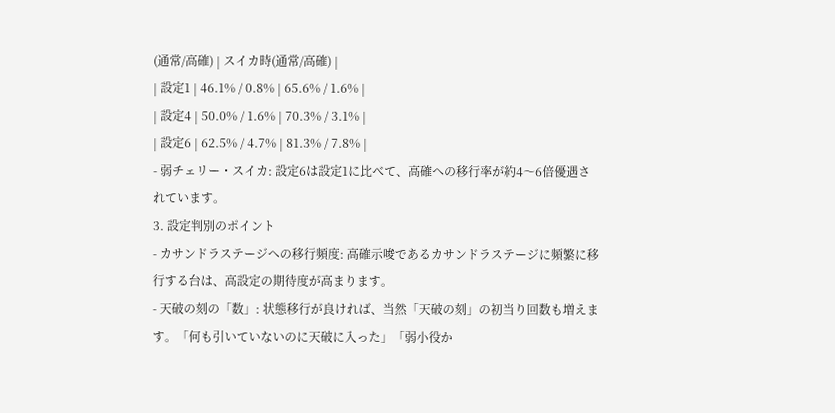(通常/高確) | スイカ時(通常/高確) |
| 設定1 | 46.1% / 0.8% | 65.6% / 1.6% |
| 設定4 | 50.0% / 1.6% | 70.3% / 3.1% |
| 設定6 | 62.5% / 4.7% | 81.3% / 7.8% |
- 弱チェリー・スイカ: 設定6は設定1に比べて、高確への移行率が約4〜6倍優遇されています。
3. 設定判別のポイント
- カサンドラステージへの移行頻度: 高確示唆であるカサンドラステージに頻繁に移行する台は、高設定の期待度が高まります。
- 天破の刻の「数」: 状態移行が良ければ、当然「天破の刻」の初当り回数も増えます。「何も引いていないのに天破に入った」「弱小役か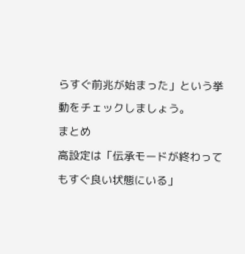らすぐ前兆が始まった」という挙動をチェックしましょう。
まとめ
高設定は「伝承モードが終わってもすぐ良い状態にいる」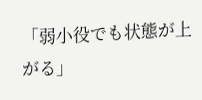「弱小役でも状態が上がる」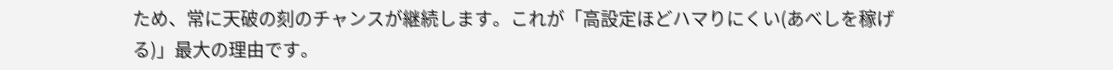ため、常に天破の刻のチャンスが継続します。これが「高設定ほどハマりにくい(あべしを稼げる)」最大の理由です。